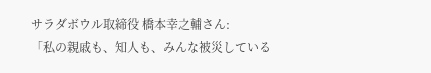サラダボウル取締役 橋本幸之輔さん:
「私の親戚も、知人も、みんな被災している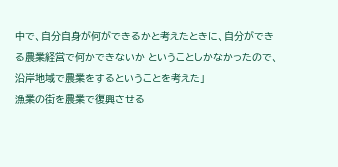中で、自分自身が何ができるかと考えたときに、自分ができる農業経営で何かできないか ということしかなかったので、沿岸地域で農業をするということを考えた」
漁業の街を農業で復興させる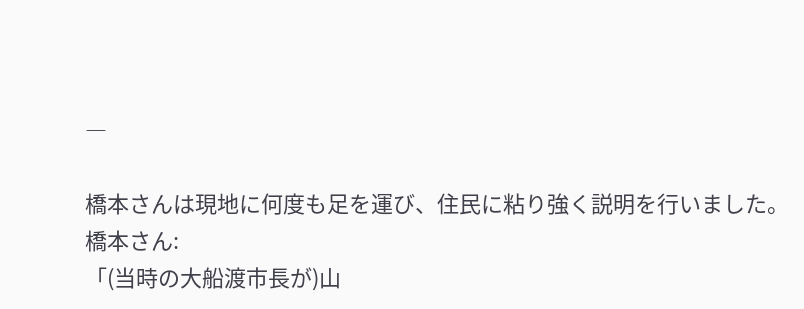―

橋本さんは現地に何度も足を運び、住民に粘り強く説明を行いました。
橋本さん:
「(当時の大船渡市長が)山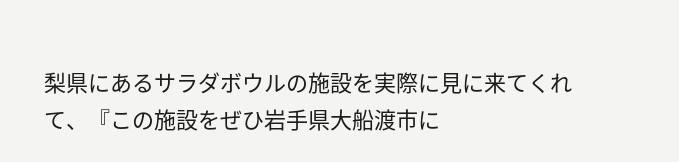梨県にあるサラダボウルの施設を実際に見に来てくれて、『この施設をぜひ岩手県大船渡市に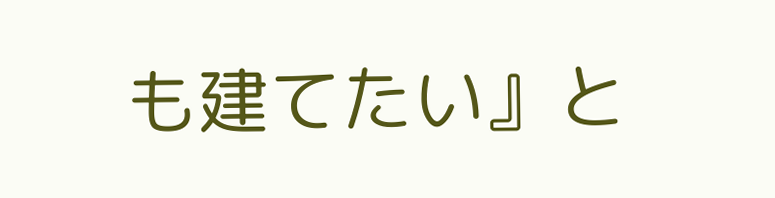も建てたい』と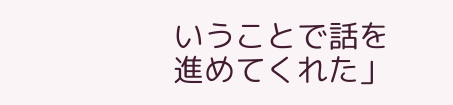いうことで話を進めてくれた」